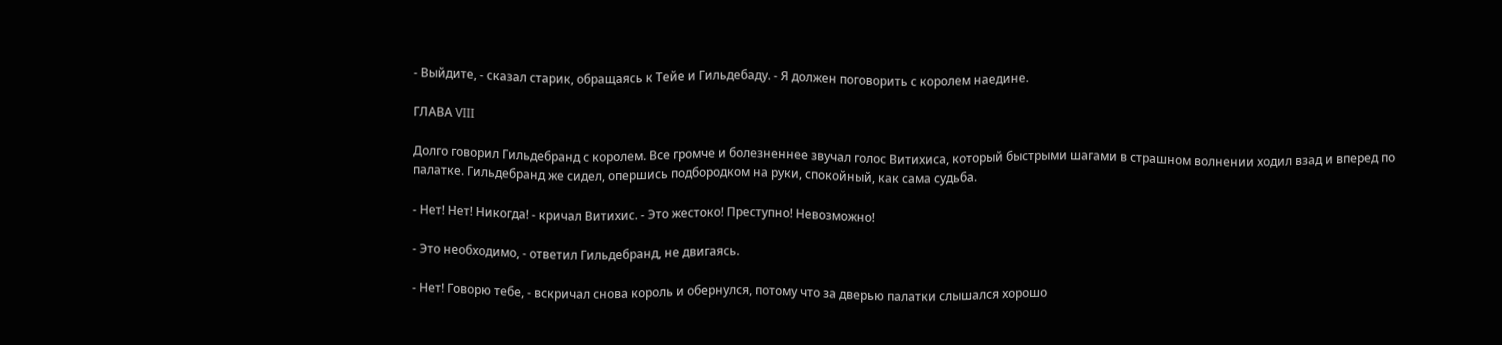- Выйдите, - сказал старик, обращаясь к Тейе и Гильдебаду. - Я должен поговорить с королем наедине.

ГЛАВА VIII

Долго говорил Гильдебранд с королем. Все громче и болезненнее звучал голос Витихиса, который быстрыми шагами в страшном волнении ходил взад и вперед по палатке. Гильдебранд же сидел, опершись подбородком на руки, спокойный, как сама судьба.

- Нет! Нет! Никогда! - кричал Витихис. - Это жестоко! Преступно! Невозможно!

- Это необходимо, - ответил Гильдебранд, не двигаясь.

- Нет! Говорю тебе, - вскричал снова король и обернулся, потому что за дверью палатки слышался хорошо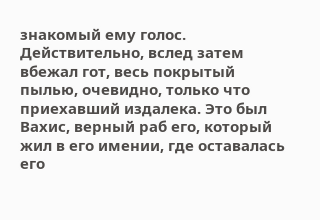знакомый ему голос. Действительно, вслед затем вбежал гот, весь покрытый пылью, очевидно, только что приехавший издалека. Это был Вахис, верный раб его, который жил в его имении, где оставалась его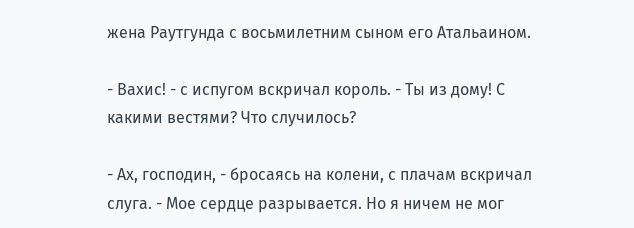жена Раутгунда с восьмилетним сыном его Атальаином.

- Вахис! - с испугом вскричал король. - Ты из дому! С какими вестями? Что случилось?

- Ах, господин, - бросаясь на колени, с плачам вскричал слуга. - Мое сердце разрывается. Но я ничем не мог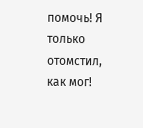помочь! Я только отомстил, как мог!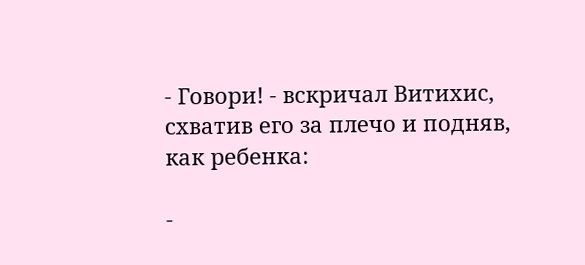- Говори! - вскричал Витихис, схватив его за плечо и подняв, как ребенка:

-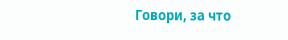Говори, за что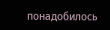понадобилось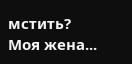мстить? Моя жена...